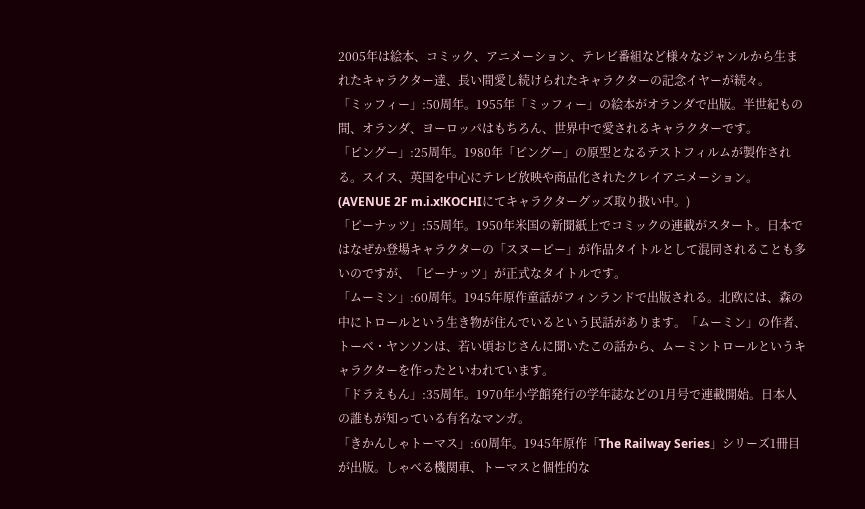2005年は絵本、コミック、アニメーション、テレビ番組など様々なジャンルから生まれたキャラクター達、長い間愛し続けられたキャラクターの記念イヤーが続々。
「ミッフィー」:50周年。1955年「ミッフィー」の絵本がオランダで出版。半世紀もの間、オランダ、ヨーロッパはもちろん、世界中で愛されるキャラクターです。
「ピングー」:25周年。1980年「ピングー」の原型となるテストフィルムが製作される。スイス、英国を中心にテレビ放映や商品化されたクレイアニメーション。(AVENUE 2F m.i.x!KOCHIにてキャラクターグッズ取り扱い中。)
「ピーナッツ」:55周年。1950年米国の新聞紙上でコミックの連載がスタート。日本ではなぜか登場キャラクターの「スヌーピー」が作品タイトルとして混同されることも多いのですが、「ピーナッツ」が正式なタイトルです。
「ムーミン」:60周年。1945年原作童話がフィンランドで出版される。北欧には、森の中にトロールという生き物が住んでいるという民話があります。「ムーミン」の作者、トーベ・ヤンソンは、若い頃おじさんに聞いたこの話から、ムーミントロールというキャラクターを作ったといわれています。
「ドラえもん」:35周年。1970年小学館発行の学年誌などの1月号で連載開始。日本人の誰もが知っている有名なマンガ。
「きかんしゃトーマス」:60周年。1945年原作「The Railway Series」シリーズ1冊目が出版。しゃべる機関車、トーマスと個性的な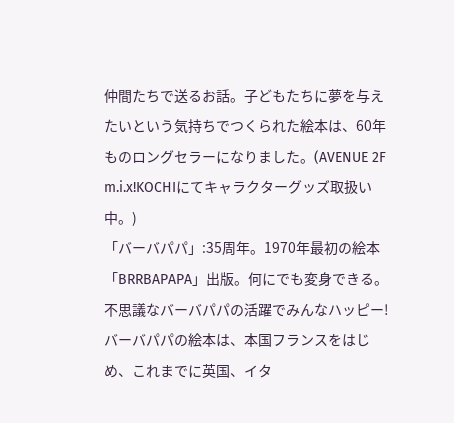仲間たちで送るお話。子どもたちに夢を与えたいという気持ちでつくられた絵本は、60年ものロングセラーになりました。(AVENUE 2F m.i.x!KOCHIにてキャラクターグッズ取扱い中。)
「バーバパパ」:35周年。1970年最初の絵本「BRRBAPAPA」出版。何にでも変身できる。不思議なバーバパパの活躍でみんなハッピー! バーバパパの絵本は、本国フランスをはじめ、これまでに英国、イタ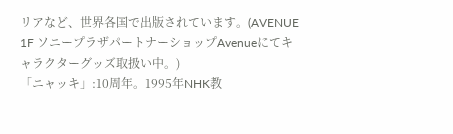リアなど、世界各国で出版されています。(AVENUE 1F ソニープラザパートナーショップAvenueにてキャラクターグッズ取扱い中。)
「ニャッキ」:10周年。1995年NHK教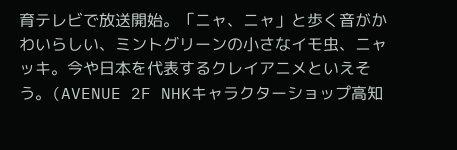育テレビで放送開始。「ニャ、ニャ」と歩く音がかわいらしい、ミントグリーンの小さなイモ虫、ニャッキ。今や日本を代表するクレイアニメといえそう。(AVENUE 2F NHKキャラクターショップ高知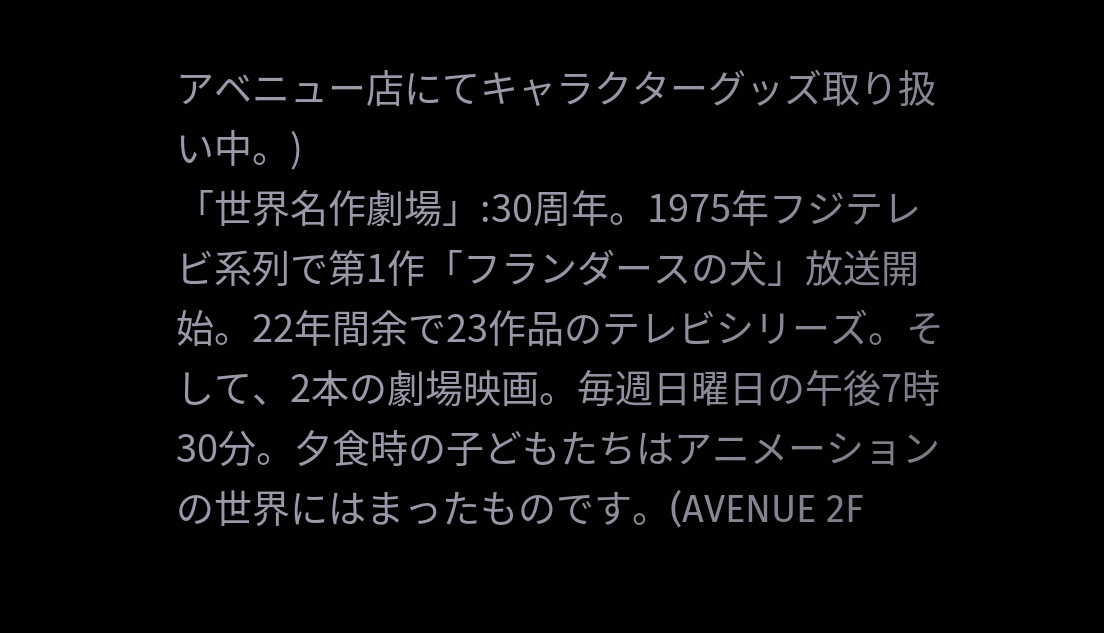アベニュー店にてキャラクターグッズ取り扱い中。)
「世界名作劇場」:30周年。1975年フジテレビ系列で第1作「フランダースの犬」放送開始。22年間余で23作品のテレビシリーズ。そして、2本の劇場映画。毎週日曜日の午後7時30分。夕食時の子どもたちはアニメーションの世界にはまったものです。(AVENUE 2F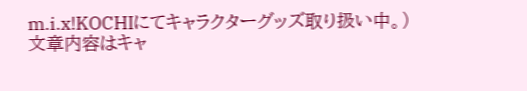m.i.x!KOCHIにてキャラクターグッズ取り扱い中。)
文章内容はキャ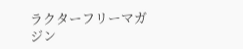ラクターフリーマガジン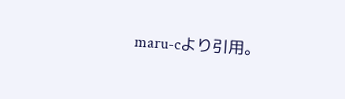maru-cより引用。